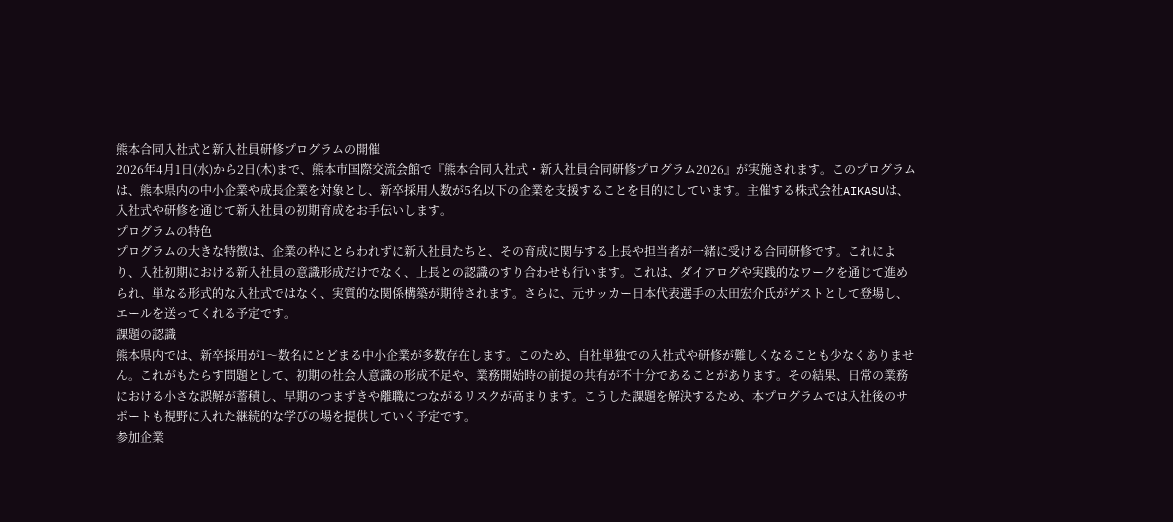熊本合同入社式と新入社員研修プログラムの開催
2026年4月1日(水)から2日(木)まで、熊本市国際交流会館で『熊本合同入社式・新入社員合同研修プログラム2026』が実施されます。このプログラムは、熊本県内の中小企業や成長企業を対象とし、新卒採用人数が5名以下の企業を支援することを目的にしています。主催する株式会社AIKASUは、入社式や研修を通じて新入社員の初期育成をお手伝いします。
プログラムの特色
プログラムの大きな特徴は、企業の枠にとらわれずに新入社員たちと、その育成に関与する上長や担当者が一緒に受ける合同研修です。これにより、入社初期における新入社員の意識形成だけでなく、上長との認識のすり合わせも行います。これは、ダイアログや実践的なワークを通じて進められ、単なる形式的な入社式ではなく、実質的な関係構築が期待されます。さらに、元サッカー日本代表選手の太田宏介氏がゲストとして登場し、エールを送ってくれる予定です。
課題の認識
熊本県内では、新卒採用が1〜数名にとどまる中小企業が多数存在します。このため、自社単独での入社式や研修が難しくなることも少なくありません。これがもたらす問題として、初期の社会人意識の形成不足や、業務開始時の前提の共有が不十分であることがあります。その結果、日常の業務における小さな誤解が蓄積し、早期のつまずきや離職につながるリスクが高まります。こうした課題を解決するため、本プログラムでは入社後のサポートも視野に入れた継続的な学びの場を提供していく予定です。
参加企業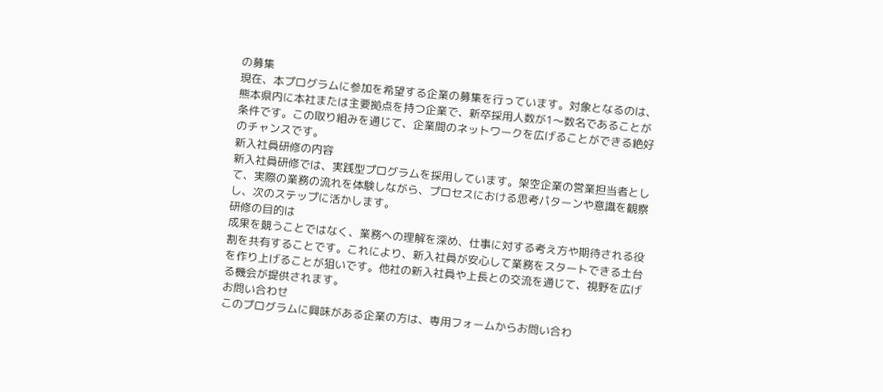の募集
現在、本プログラムに参加を希望する企業の募集を行っています。対象となるのは、熊本県内に本社または主要拠点を持つ企業で、新卒採用人数が1〜数名であることが条件です。この取り組みを通じて、企業間のネットワークを広げることができる絶好のチャンスです。
新入社員研修の内容
新入社員研修では、実践型プログラムを採用しています。架空企業の営業担当者として、実際の業務の流れを体験しながら、プロセスにおける思考パターンや意識を観察し、次のステップに活かします。
研修の目的は
成果を競うことではなく、業務への理解を深め、仕事に対する考え方や期待される役割を共有することです。これにより、新入社員が安心して業務をスタートできる土台を作り上げることが狙いです。他社の新入社員や上長との交流を通じて、視野を広げる機会が提供されます。
お問い合わせ
このプログラムに興味がある企業の方は、専用フォームからお問い合わ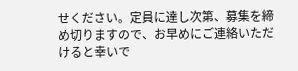せください。定員に達し次第、募集を締め切りますので、お早めにご連絡いただけると幸いで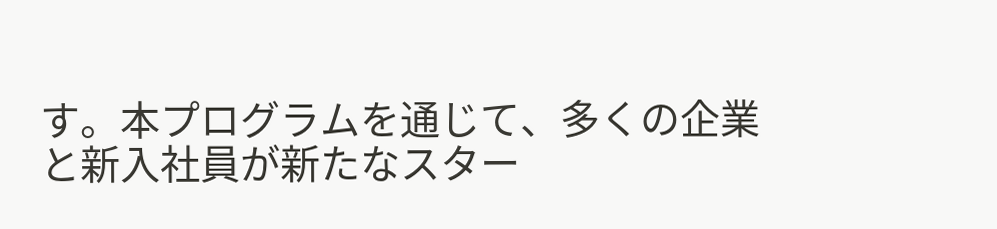す。本プログラムを通じて、多くの企業と新入社員が新たなスター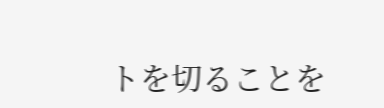トを切ることを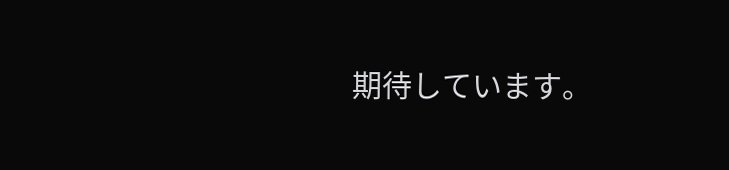期待しています。